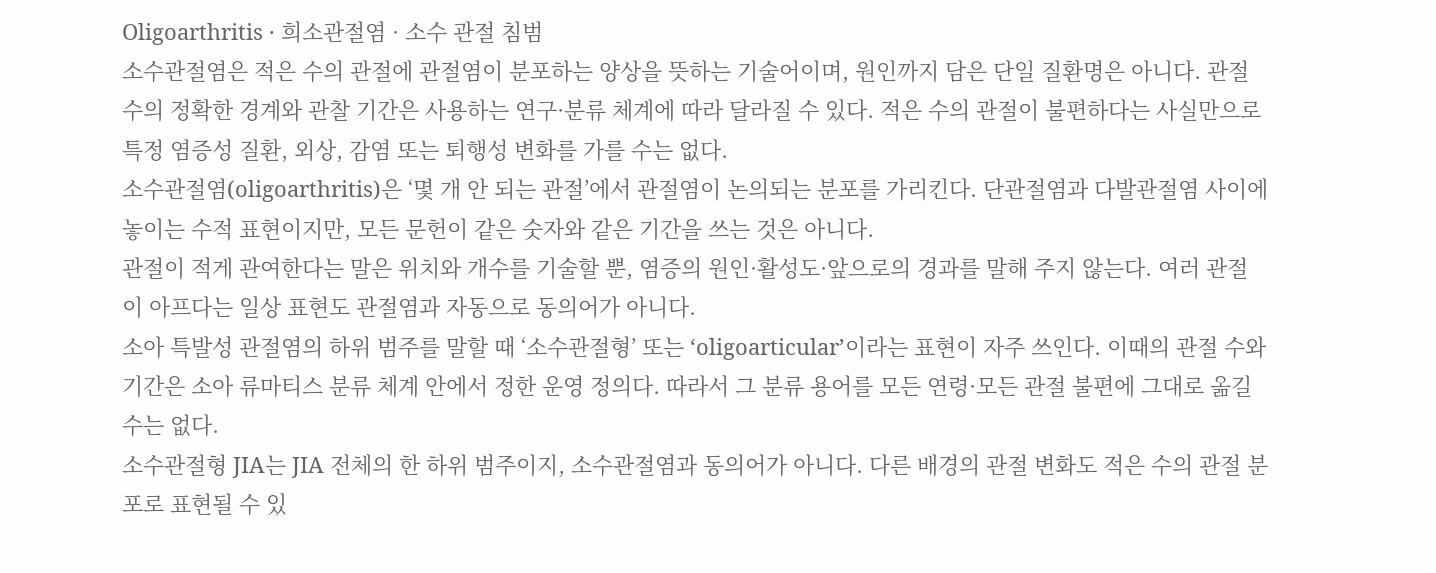Oligoarthritis · 희소관절염 · 소수 관절 침범
소수관절염은 적은 수의 관절에 관절염이 분포하는 양상을 뜻하는 기술어이며, 원인까지 담은 단일 질환명은 아니다. 관절 수의 정확한 경계와 관찰 기간은 사용하는 연구·분류 체계에 따라 달라질 수 있다. 적은 수의 관절이 불편하다는 사실만으로 특정 염증성 질환, 외상, 감염 또는 퇴행성 변화를 가를 수는 없다.
소수관절염(oligoarthritis)은 ‘몇 개 안 되는 관절’에서 관절염이 논의되는 분포를 가리킨다. 단관절염과 다발관절염 사이에 놓이는 수적 표현이지만, 모든 문헌이 같은 숫자와 같은 기간을 쓰는 것은 아니다.
관절이 적게 관여한다는 말은 위치와 개수를 기술할 뿐, 염증의 원인·활성도·앞으로의 경과를 말해 주지 않는다. 여러 관절이 아프다는 일상 표현도 관절염과 자동으로 동의어가 아니다.
소아 특발성 관절염의 하위 범주를 말할 때 ‘소수관절형’ 또는 ‘oligoarticular’이라는 표현이 자주 쓰인다. 이때의 관절 수와 기간은 소아 류마티스 분류 체계 안에서 정한 운영 정의다. 따라서 그 분류 용어를 모든 연령·모든 관절 불편에 그대로 옮길 수는 없다.
소수관절형 JIA는 JIA 전체의 한 하위 범주이지, 소수관절염과 동의어가 아니다. 다른 배경의 관절 변화도 적은 수의 관절 분포로 표현될 수 있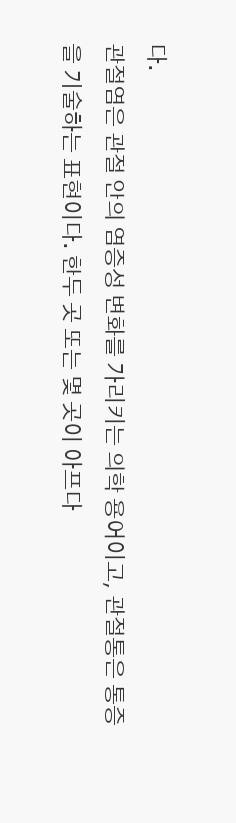다.
관절염은 관절 안의 염증성 변화를 가리키는 의학 용어이고, 관절통은 통증을 기술하는 표현이다. 한두 곳 또는 몇 곳이 아프다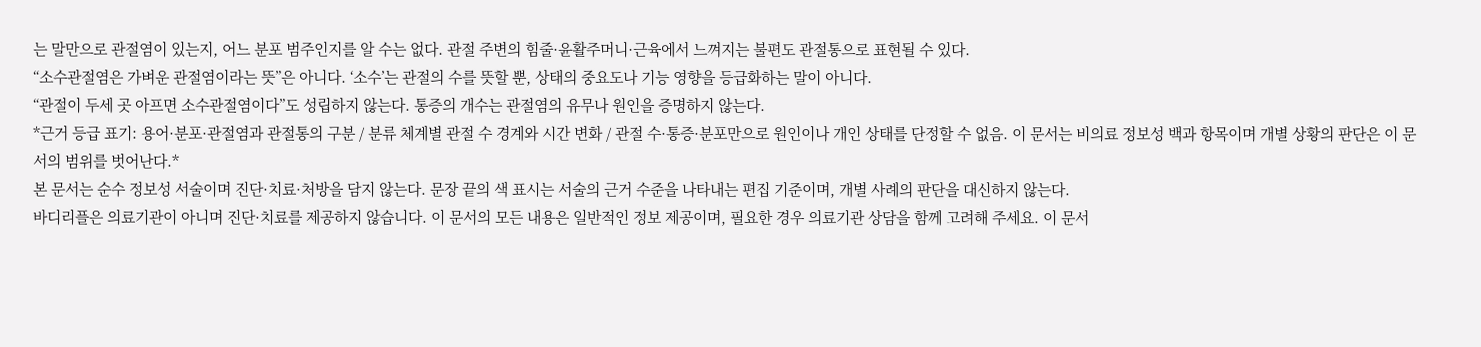는 말만으로 관절염이 있는지, 어느 분포 범주인지를 알 수는 없다. 관절 주변의 힘줄·윤활주머니·근육에서 느껴지는 불편도 관절통으로 표현될 수 있다.
“소수관절염은 가벼운 관절염이라는 뜻”은 아니다. ‘소수’는 관절의 수를 뜻할 뿐, 상태의 중요도나 기능 영향을 등급화하는 말이 아니다.
“관절이 두세 곳 아프면 소수관절염이다”도 성립하지 않는다. 통증의 개수는 관절염의 유무나 원인을 증명하지 않는다.
*근거 등급 표기: 용어·분포·관절염과 관절통의 구분 / 분류 체계별 관절 수 경계와 시간 변화 / 관절 수·통증·분포만으로 원인이나 개인 상태를 단정할 수 없음. 이 문서는 비의료 정보성 백과 항목이며 개별 상황의 판단은 이 문서의 범위를 벗어난다.*
본 문서는 순수 정보성 서술이며 진단·치료·처방을 담지 않는다. 문장 끝의 색 표시는 서술의 근거 수준을 나타내는 편집 기준이며, 개별 사례의 판단을 대신하지 않는다.
바디리플은 의료기관이 아니며 진단·치료를 제공하지 않습니다. 이 문서의 모든 내용은 일반적인 정보 제공이며, 필요한 경우 의료기관 상담을 함께 고려해 주세요. 이 문서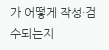가 어떻게 작성·검수되는지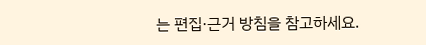는 편집·근거 방침을 참고하세요.